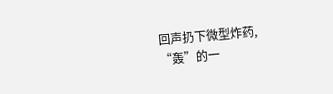回声扔下微型炸药,
“轰”的一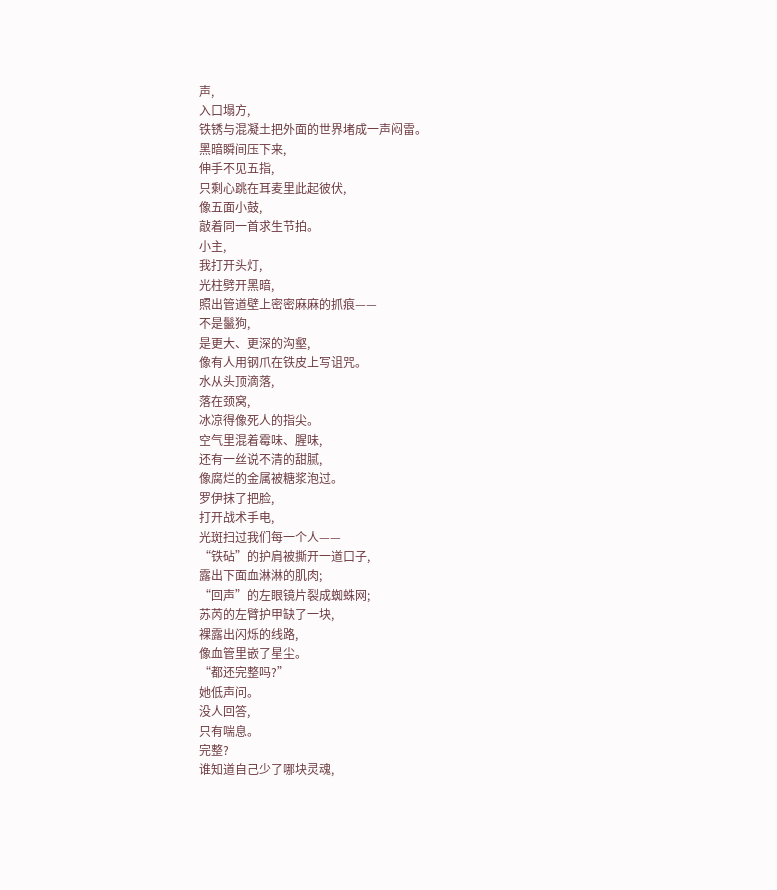声,
入口塌方,
铁锈与混凝土把外面的世界堵成一声闷雷。
黑暗瞬间压下来,
伸手不见五指,
只剩心跳在耳麦里此起彼伏,
像五面小鼓,
敲着同一首求生节拍。
小主,
我打开头灯,
光柱劈开黑暗,
照出管道壁上密密麻麻的抓痕——
不是鬣狗,
是更大、更深的沟壑,
像有人用钢爪在铁皮上写诅咒。
水从头顶滴落,
落在颈窝,
冰凉得像死人的指尖。
空气里混着霉味、腥味,
还有一丝说不清的甜腻,
像腐烂的金属被糖浆泡过。
罗伊抹了把脸,
打开战术手电,
光斑扫过我们每一个人——
“铁砧”的护肩被撕开一道口子,
露出下面血淋淋的肌肉;
“回声”的左眼镜片裂成蜘蛛网;
苏芮的左臂护甲缺了一块,
裸露出闪烁的线路,
像血管里嵌了星尘。
“都还完整吗?”
她低声问。
没人回答,
只有喘息。
完整?
谁知道自己少了哪块灵魂,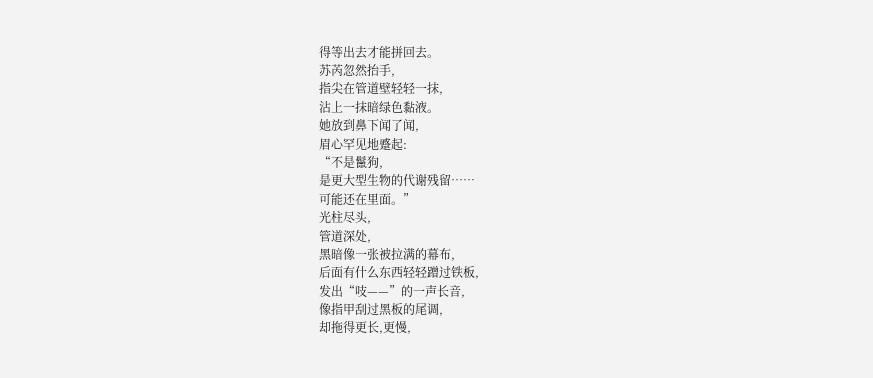得等出去才能拼回去。
苏芮忽然抬手,
指尖在管道壁轻轻一抹,
沾上一抹暗绿色黏液。
她放到鼻下闻了闻,
眉心罕见地蹙起:
“不是鬣狗,
是更大型生物的代谢残留……
可能还在里面。”
光柱尽头,
管道深处,
黑暗像一张被拉满的幕布,
后面有什么东西轻轻蹭过铁板,
发出“吱——”的一声长音,
像指甲刮过黑板的尾调,
却拖得更长,更慢,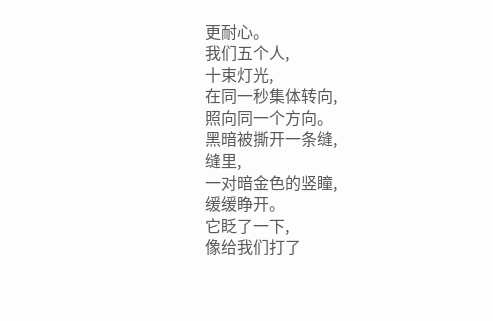更耐心。
我们五个人,
十束灯光,
在同一秒集体转向,
照向同一个方向。
黑暗被撕开一条缝,
缝里,
一对暗金色的竖瞳,
缓缓睁开。
它眨了一下,
像给我们打了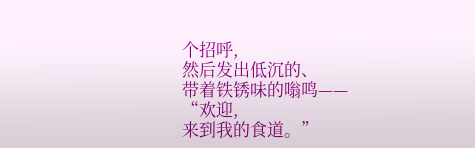个招呼,
然后发出低沉的、
带着铁锈味的嗡鸣——
“欢迎,
来到我的食道。”